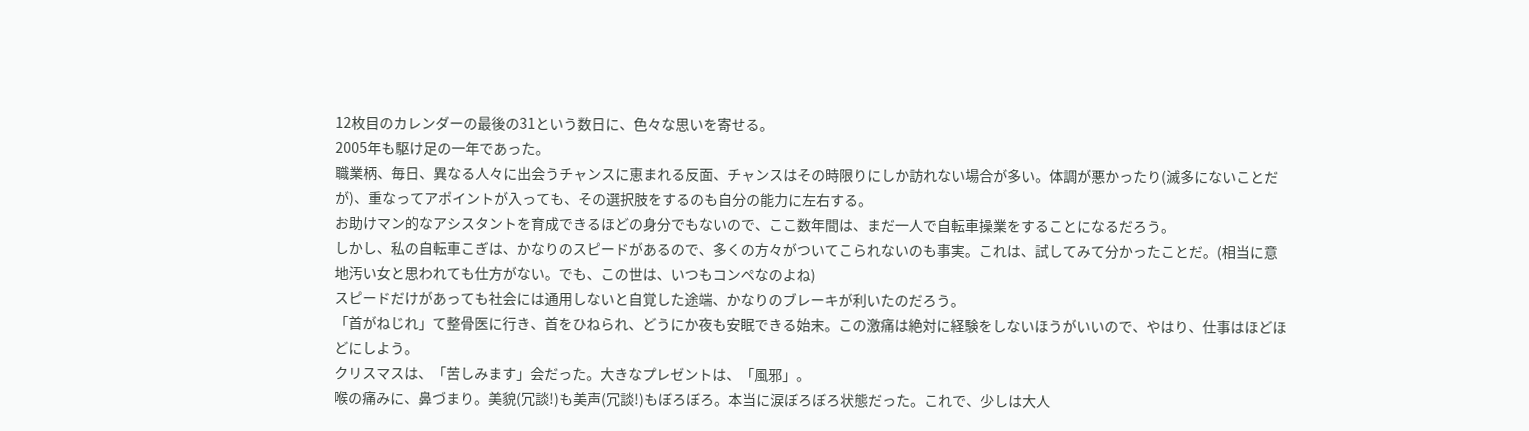12枚目のカレンダーの最後の31という数日に、色々な思いを寄せる。
2005年も駆け足の一年であった。
職業柄、毎日、異なる人々に出会うチャンスに恵まれる反面、チャンスはその時限りにしか訪れない場合が多い。体調が悪かったり(滅多にないことだが)、重なってアポイントが入っても、その選択肢をするのも自分の能力に左右する。
お助けマン的なアシスタントを育成できるほどの身分でもないので、ここ数年間は、まだ一人で自転車操業をすることになるだろう。
しかし、私の自転車こぎは、かなりのスピードがあるので、多くの方々がついてこられないのも事実。これは、試してみて分かったことだ。(相当に意地汚い女と思われても仕方がない。でも、この世は、いつもコンペなのよね)
スピードだけがあっても社会には通用しないと自覚した途端、かなりのブレーキが利いたのだろう。
「首がねじれ」て整骨医に行き、首をひねられ、どうにか夜も安眠できる始末。この激痛は絶対に経験をしないほうがいいので、やはり、仕事はほどほどにしよう。
クリスマスは、「苦しみます」会だった。大きなプレゼントは、「風邪」。
喉の痛みに、鼻づまり。美貌(冗談!)も美声(冗談!)もぼろぼろ。本当に涙ぼろぼろ状態だった。これで、少しは大人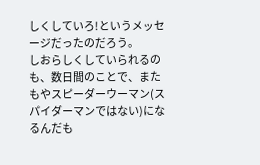しくしていろ!というメッセージだったのだろう。
しおらしくしていられるのも、数日間のことで、またもやスピーダーウーマン(スパイダーマンではない)になるんだも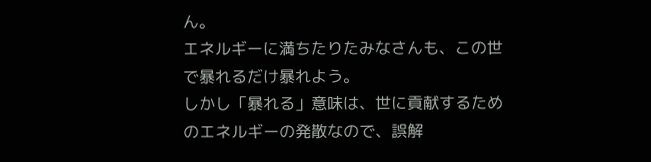ん。
エネルギーに満ちたりたみなさんも、この世で暴れるだけ暴れよう。
しかし「暴れる」意味は、世に貢献するためのエネルギーの発散なので、誤解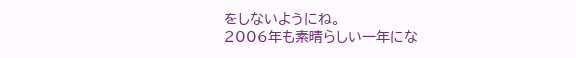をしないようにね。
2006年も素晴らしい一年にな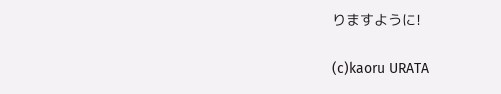りますように!

(c)kaoru URATA